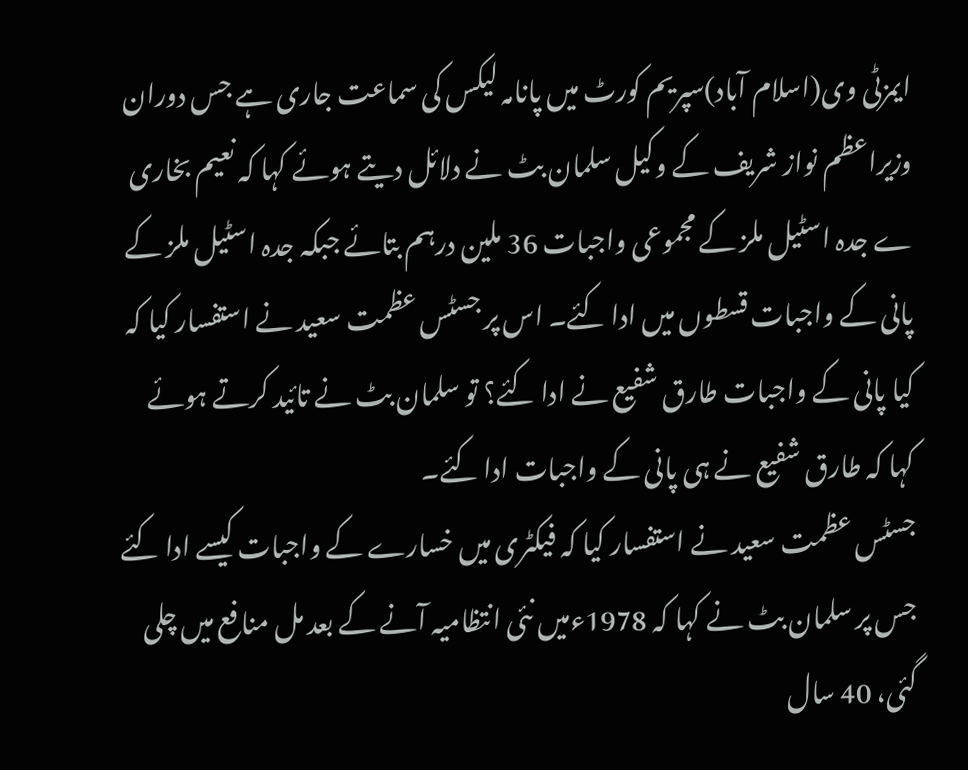ایمزٹی وی(اسلام آباد)سپریم کورٹ میں پانامہ لیکس کی سماعت جاری ہے جس دوران وزیراعظم نواز شریف کے وکیل سلمان بٹ نے دلائل دیتے ہوئے کہا کہ نعیم بخاری ے جدہ اسٹیل ملز کے مجموعی واجبات 36 ملین درہم بتائے جبکہ جدہ اسٹیل ملز کے پانی کے واجبات قسطوں میں ادا کئے۔ اس پر جسٹس عظمت سعید نے استفسار کیا کہ کیا پانی کے واجبات طارق شفیع نے ادا کئے؟ تو سلمان بٹ نے تائید کرتے ہوئے کہا کہ طارق شفیع نے ہی پانی کے واجبات ادا کئے۔
جسٹس عظمت سعید نے استفسار کیا کہ فیکٹری میں خسارے کے واجبات کیسے ادا کئے جس پر سلمان بٹ نے کہا کہ 1978ءمیں نئی انتظامیہ آنے کے بعد مل منافع میں چلی گئی، 40 سال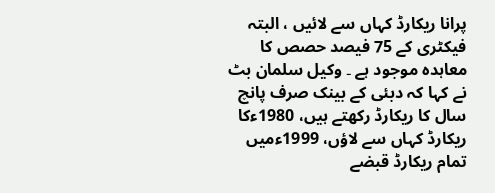پرانا ریکارڈ کہاں سے لائیں ، البتہ فیکٹری کے 75 فیصد حصص کا معاہدہ موجود ہے ۔ وکیل سلمان بٹ نے کہا کہ دبئی کے بینک صرف پانچ سال کا ریکارڈ رکھتے ہیں، 1980ءکا ریکارڈ کہاں سے لاؤں، 1999ءمیں تمام ریکارڈ قبضے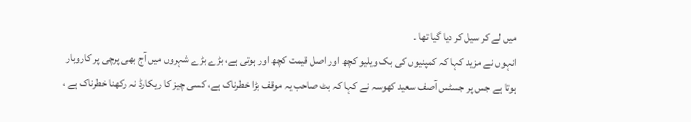میں لے کر سیل کر دیا گیا تھا ۔
انہوں نے مزید کہا کہ کمپنیوں کی بک ویلیو کچھ اور اصل قیمت کچھ اور ہوتی ہے، بڑے بڑے شہروں میں آج بھی پرچی پر کاروبار ہوتا ہے جس پر جسٹس آصف سعید کھوسہ نے کہا کہ بٹ صاحب یہ موقف بڑا خطرناک ہے، کسی چیز کا ریکارڈ نہ رکھنا خطرناک ہے ،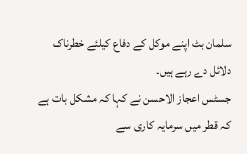سلمان بٹ اپنے موکل کے دفاع کیلئے خطرناک دلائل دے رہے ہیں۔
جسٹس اعجاز الاحسن نے کہا کہ مشکل بات ہے کہ قطر میں سرمایہ کاری سے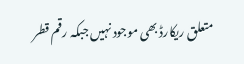متعلق ریکارڈ بھی موجود نہیں جبکہ رقم قطر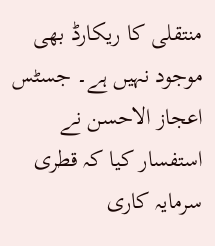منتقلی کا ریکارڈ بھی موجود نہیں ہے۔ جسٹس اعجاز الاحسن نے استفسار کیا کہ قطری سرمایہ کاری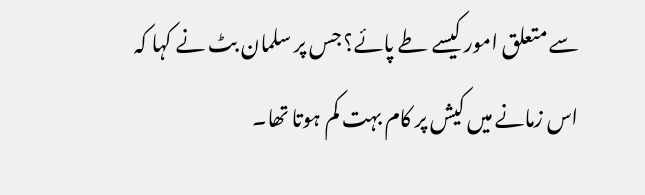سے متعلق امور کیسے طے پائے؟ جس پر سلمان بٹ نے کہا کہ اس زمانے میں کیش پر کام بہت کم ہوتا تھا۔